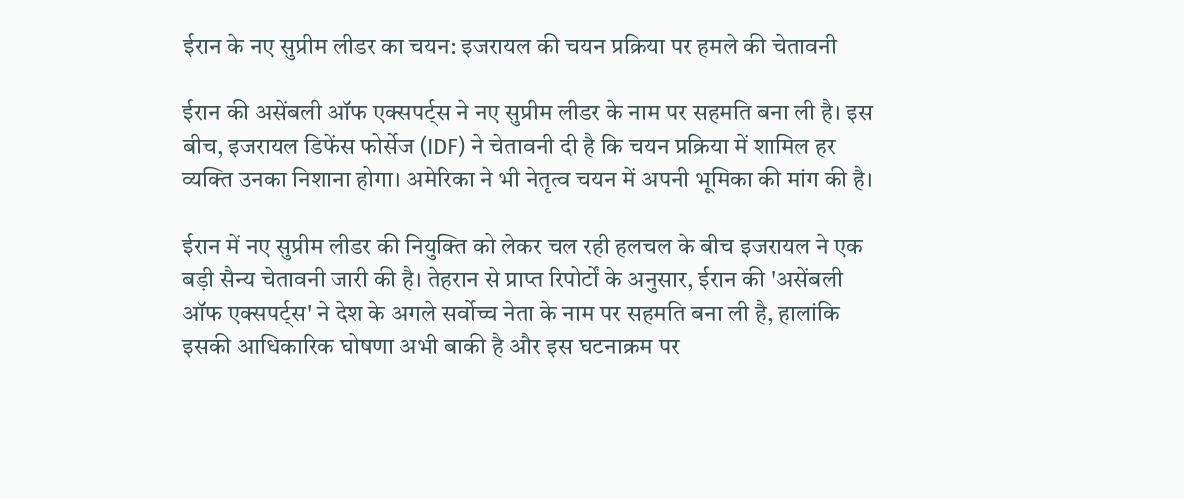ईरान के नए सुप्रीम लीडर का चयन: इजरायल की चयन प्रक्रिया पर हमले की चेतावनी

ईरान की असेंबली ऑफ एक्सपर्ट्स ने नए सुप्रीम लीडर के नाम पर सहमति बना ली है। इस बीच, इजरायल डिफेंस फोर्सेज (IDF) ने चेतावनी दी है कि चयन प्रक्रिया में शामिल हर व्यक्ति उनका निशाना होगा। अमेरिका ने भी नेतृत्व चयन में अपनी भूमिका की मांग की है।

ईरान में नए सुप्रीम लीडर की नियुक्ति को लेकर चल रही हलचल के बीच इजरायल ने एक बड़ी सैन्य चेतावनी जारी की है। तेहरान से प्राप्त रिपोर्टों के अनुसार, ईरान की 'असेंबली ऑफ एक्सपर्ट्स' ने देश के अगले सर्वोच्च नेता के नाम पर सहमति बना ली है, हालांकि इसकी आधिकारिक घोषणा अभी बाकी है और इस घटनाक्रम पर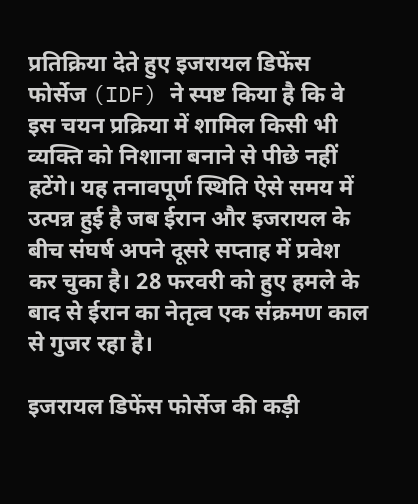प्रतिक्रिया देते हुए इजरायल डिफेंस फोर्सेज (IDF) ने स्पष्ट किया है कि वे इस चयन प्रक्रिया में शामिल किसी भी व्यक्ति को निशाना बनाने से पीछे नहीं हटेंगे। यह तनावपूर्ण स्थिति ऐसे समय में उत्पन्न हुई है जब ईरान और इजरायल के बीच संघर्ष अपने दूसरे सप्ताह में प्रवेश कर चुका है। 28 फरवरी को हुए हमले के बाद से ईरान का नेतृत्व एक संक्रमण काल से गुजर रहा है।

इजरायल डिफेंस फोर्सेज की कड़ी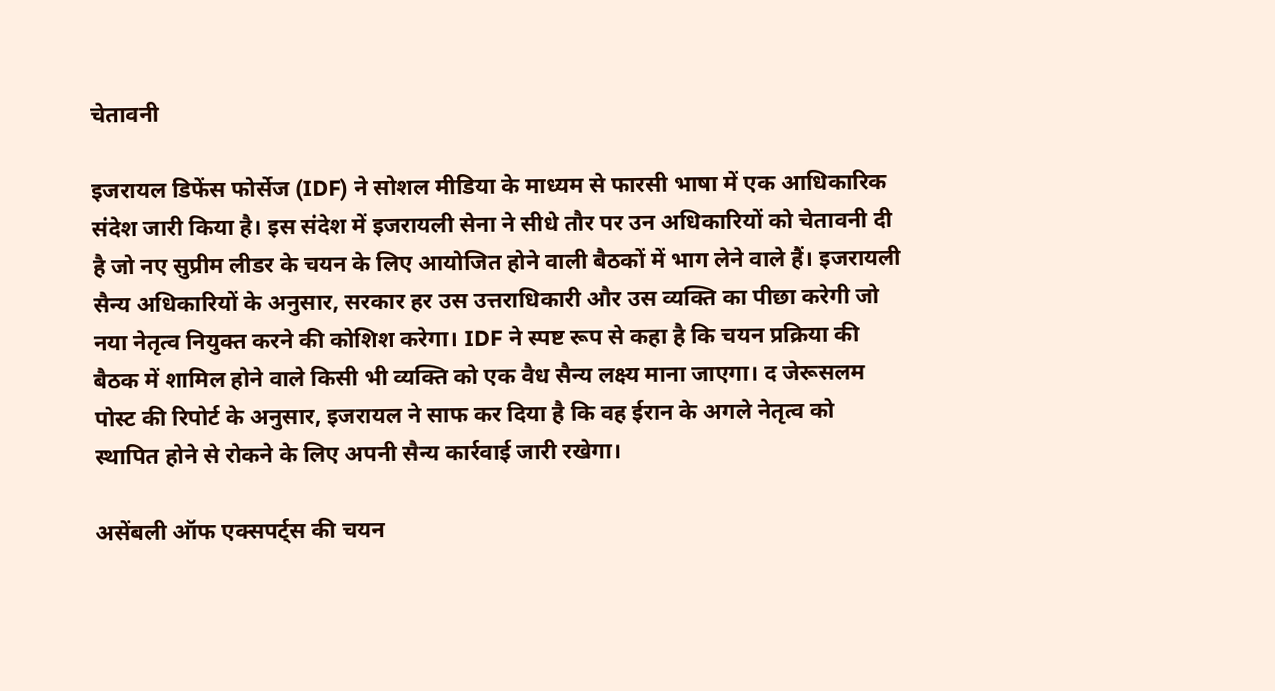चेतावनी

इजरायल डिफेंस फोर्सेज (IDF) ने सोशल मीडिया के माध्यम से फारसी भाषा में एक आधिकारिक संदेश जारी किया है। इस संदेश में इजरायली सेना ने सीधे तौर पर उन अधिकारियों को चेतावनी दी है जो नए सुप्रीम लीडर के चयन के लिए आयोजित होने वाली बैठकों में भाग लेने वाले हैं। इजरायली सैन्य अधिकारियों के अनुसार, सरकार हर उस उत्तराधिकारी और उस व्यक्ति का पीछा करेगी जो नया नेतृत्व नियुक्त करने की कोशिश करेगा। IDF ने स्पष्ट रूप से कहा है कि चयन प्रक्रिया की बैठक में शामिल होने वाले किसी भी व्यक्ति को एक वैध सैन्य लक्ष्य माना जाएगा। द जेरूसलम पोस्ट की रिपोर्ट के अनुसार, इजरायल ने साफ कर दिया है कि वह ईरान के अगले नेतृत्व को स्थापित होने से रोकने के लिए अपनी सैन्य कार्रवाई जारी रखेगा।

असेंबली ऑफ एक्सपर्ट्स की चयन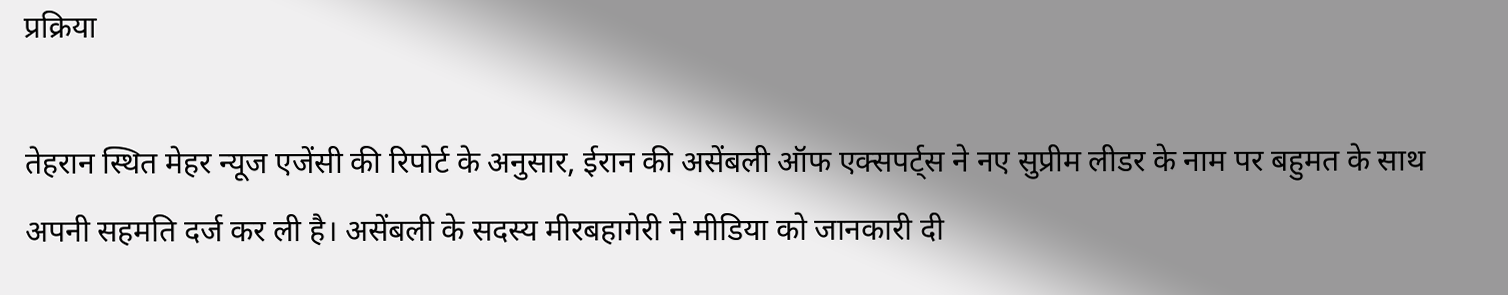प्रक्रिया

तेहरान स्थित मेहर न्यूज एजेंसी की रिपोर्ट के अनुसार, ईरान की असेंबली ऑफ एक्सपर्ट्स ने नए सुप्रीम लीडर के नाम पर बहुमत के साथ अपनी सहमति दर्ज कर ली है। असेंबली के सदस्य मीरबहागेरी ने मीडिया को जानकारी दी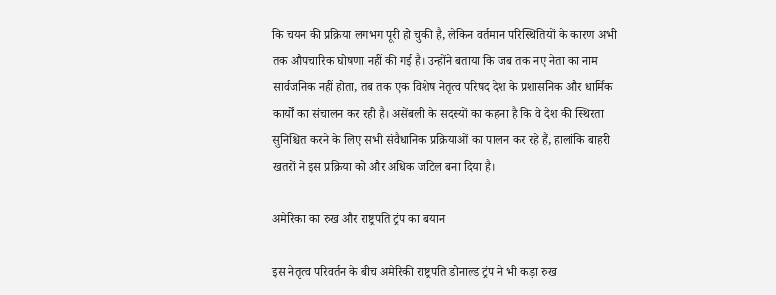कि चयन की प्रक्रिया लगभग पूरी हो चुकी है, लेकिन वर्तमान परिस्थितियों के कारण अभी तक औपचारिक घोषणा नहीं की गई है। उन्होंने बताया कि जब तक नए नेता का नाम सार्वजनिक नहीं होता, तब तक एक विशेष नेतृत्व परिषद देश के प्रशासनिक और धार्मिक कार्यों का संचालन कर रही है। असेंबली के सदस्यों का कहना है कि वे देश की स्थिरता सुनिश्चित करने के लिए सभी संवैधानिक प्रक्रियाओं का पालन कर रहे हैं, हालांकि बाहरी खतरों ने इस प्रक्रिया को और अधिक जटिल बना दिया है।

अमेरिका का रुख और राष्ट्रपति ट्रंप का बयान

इस नेतृत्व परिवर्तन के बीच अमेरिकी राष्ट्रपति डोनाल्ड ट्रंप ने भी कड़ा रुख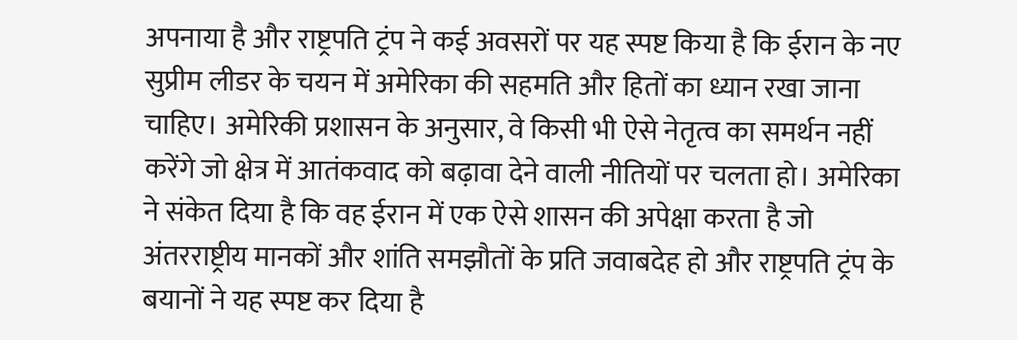अपनाया है और राष्ट्रपति ट्रंप ने कई अवसरों पर यह स्पष्ट किया है कि ईरान के नए सुप्रीम लीडर के चयन में अमेरिका की सहमति और हितों का ध्यान रखा जाना चाहिए। अमेरिकी प्रशासन के अनुसार, वे किसी भी ऐसे नेतृत्व का समर्थन नहीं करेंगे जो क्षेत्र में आतंकवाद को बढ़ावा देने वाली नीतियों पर चलता हो। अमेरिका ने संकेत दिया है कि वह ईरान में एक ऐसे शासन की अपेक्षा करता है जो अंतरराष्ट्रीय मानकों और शांति समझौतों के प्रति जवाबदेह हो और राष्ट्रपति ट्रंप के बयानों ने यह स्पष्ट कर दिया है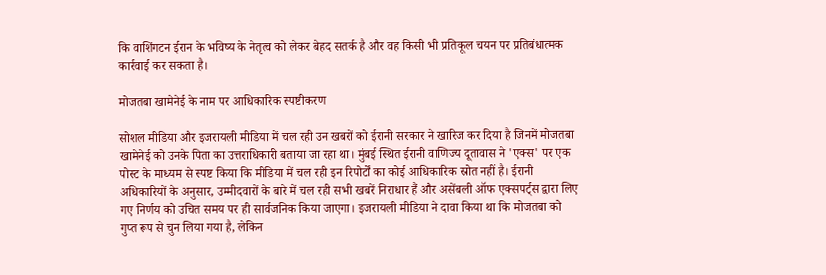कि वाशिंगटन ईरान के भविष्य के नेतृत्व को लेकर बेहद सतर्क है और वह किसी भी प्रतिकूल चयन पर प्रतिबंधात्मक कार्रवाई कर सकता है।

मोजतबा खामेनेई के नाम पर आधिकारिक स्पष्टीकरण

सोशल मीडिया और इजरायली मीडिया में चल रही उन खबरों को ईरानी सरकार ने खारिज कर दिया है जिनमें मोजतबा खामेनेई को उनके पिता का उत्तराधिकारी बताया जा रहा था। मुंबई स्थित ईरानी वाणिज्य दूतावास ने 'एक्स' पर एक पोस्ट के माध्यम से स्पष्ट किया कि मीडिया में चल रही इन रिपोर्टों का कोई आधिकारिक स्रोत नहीं है। ईरानी अधिकारियों के अनुसार, उम्मीदवारों के बारे में चल रही सभी खबरें निराधार हैं और असेंबली ऑफ एक्सपर्ट्स द्वारा लिए गए निर्णय को उचित समय पर ही सार्वजनिक किया जाएगा। इजरायली मीडिया ने दावा किया था कि मोजतबा को गुप्त रूप से चुन लिया गया है, लेकिन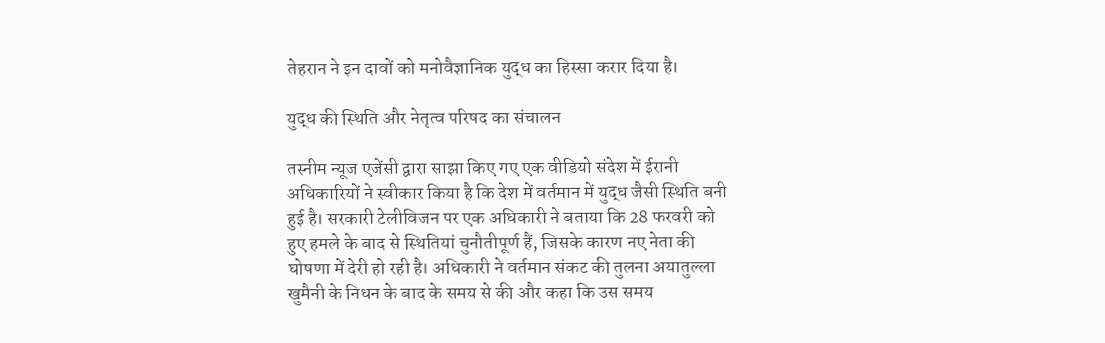तेहरान ने इन दावों को मनोवैज्ञानिक युद्ध का हिस्सा करार दिया है।

युद्ध की स्थिति और नेतृत्व परिषद का संचालन

तस्नीम न्यूज एजेंसी द्वारा साझा किए गए एक वीडियो संदेश में ईरानी अधिकारियों ने स्वीकार किया है कि देश में वर्तमान में युद्ध जैसी स्थिति बनी हुई है। सरकारी टेलीविजन पर एक अधिकारी ने बताया कि 28 फरवरी को हुए हमले के बाद से स्थितियां चुनौतीपूर्ण हैं, जिसके कारण नए नेता की घोषणा में देरी हो रही है। अधिकारी ने वर्तमान संकट की तुलना अयातुल्ला खुमैनी के निधन के बाद के समय से की और कहा कि उस समय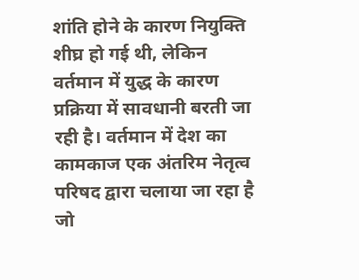शांति होने के कारण नियुक्ति शीघ्र हो गई थी, लेकिन वर्तमान में युद्ध के कारण प्रक्रिया में सावधानी बरती जा रही है। वर्तमान में देश का कामकाज एक अंतरिम नेतृत्व परिषद द्वारा चलाया जा रहा है जो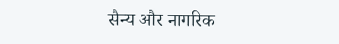सैन्य और नागरिक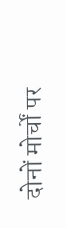दोनों मोर्चों पर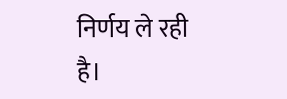निर्णय ले रही है।